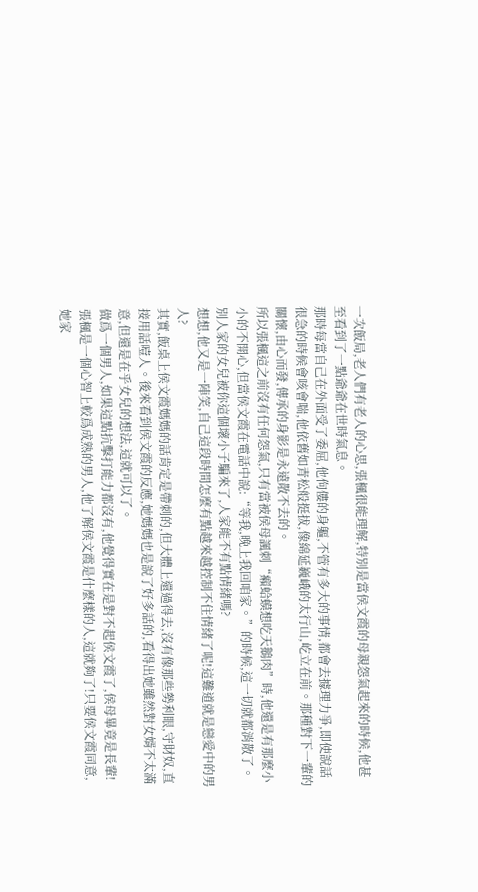一次飯局,老人們有老人的心思,張楓很能理解,特別是當侯文霞的母親怨氣起來的時候,他甚至看到了一點爺爺在世時氣息。
那時每當自己在外面受了委屈,他佝僂的身軀,不管有多大的事情,都會去據理力爭,即使說話很急的時候會咳會喘,他依舊如青松般挺拔,像綿延巍峨的太行山,屹立在前。那種對下一輩的關懷,由心而發,傳承的身影是永遠散不去的。
所以張楓這之前沒有任何怨氣,只有當被侯母諷刺“癩蛤蟆想吃天鵝肉”時,他還是有那麼小小的不開心,但當侯文霞在電話中說:“等我,晚上我回咱家。”的時候,這一切就都消散了。
別人家的女兒被你這個壞小子騙來了,人家能不有點情緒嗎?
想想,他又是一陣笑,自己這段時間怎麼有點越來越控制不住情緒了呢!這難道就是戀愛中的男人?
其實,飯桌上侯文霞媽媽的話肯定是帶刺的,但大體上還過得去,沒有像那些勢利眼,守財奴,直接用話噎人。後來看到侯文霞的反應,她媽媽也是說了好多話的,看得出她雖然對女婿不太滿意,但還是在乎女兒的想法,這就可以了。
做爲一個男人,如果這點抗擊打能力都沒有,他覺得實在是對不起侯文霞了,侯母畢竟是長輩!
張楓是一個心智上較爲成熟的男人,他了解侯文霞是什麼樣的人,這就夠了!只要侯文霞同意,她家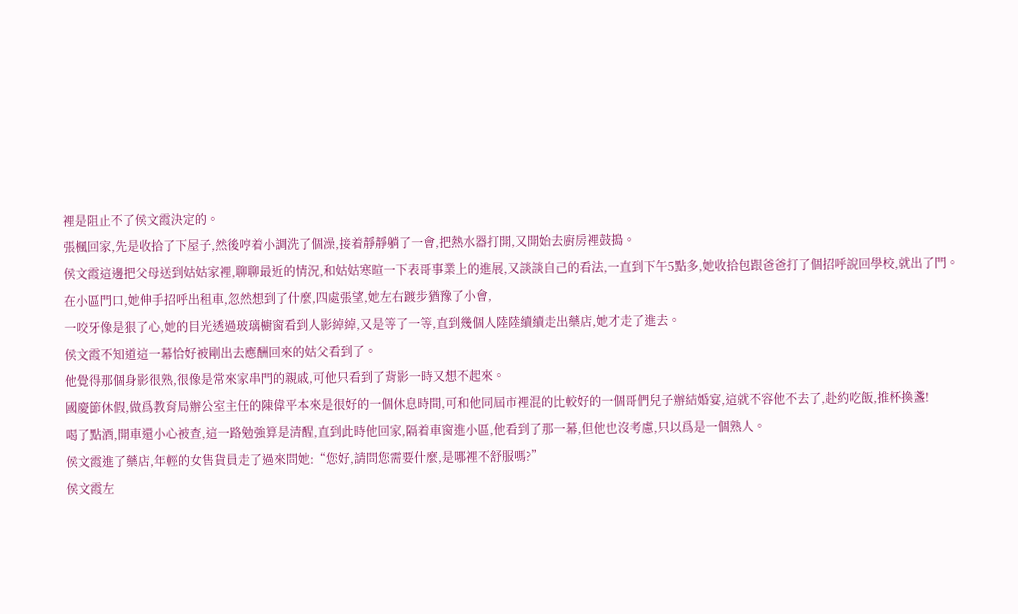裡是阻止不了侯文霞決定的。
張楓回家,先是收拾了下屋子,然後哼着小調洗了個澡,接着靜靜躺了一會,把熱水器打開,又開始去廚房裡鼓搗。
侯文霞這邊把父母送到姑姑家裡,聊聊最近的情況,和姑姑寒暄一下表哥事業上的進展,又談談自己的看法,一直到下午5點多,她收拾包跟爸爸打了個招呼說回學校,就出了門。
在小區門口,她伸手招呼出租車,忽然想到了什麼,四處張望,她左右踱步猶豫了小會,
一咬牙像是狠了心,她的目光透過玻璃櫥窗看到人影綽綽,又是等了一等,直到幾個人陸陸續續走出藥店,她才走了進去。
侯文霞不知道這一幕恰好被剛出去應酬回來的姑父看到了。
他覺得那個身影很熟,很像是常來家串門的親戚,可他只看到了背影一時又想不起來。
國慶節休假,做爲教育局辦公室主任的陳偉平本來是很好的一個休息時間,可和他同屆市裡混的比較好的一個哥們兒子辦結婚宴,這就不容他不去了,赴約吃飯,推杯換盞!
喝了點酒,開車還小心被查,這一路勉強算是清醒,直到此時他回家,隔着車窗進小區,他看到了那一幕,但他也沒考慮,只以爲是一個熟人。
侯文霞進了藥店,年輕的女售貨員走了過來問她:“您好,請問您需要什麼,是哪裡不舒服嗎?”
侯文霞左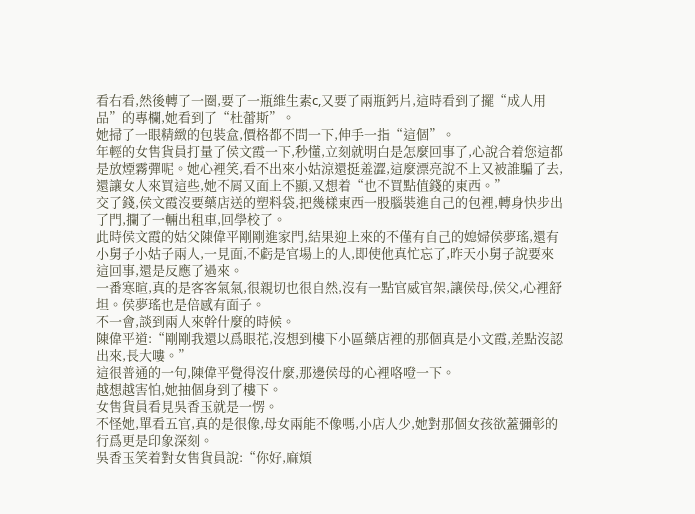看右看,然後轉了一圈,要了一瓶維生素c,又要了兩瓶鈣片,這時看到了擺“成人用品”的專欄,她看到了“杜蕾斯”。
她掃了一眼精緻的包裝盒,價格都不問一下,伸手一指“這個”。
年輕的女售貨員打量了侯文霞一下,秒懂,立刻就明白是怎麼回事了,心說合着您這都是放煙霧彈呢。她心裡笑,看不出來小姑涼還挺羞澀,這麼漂亮說不上又被誰騙了去,還讓女人來買這些,她不屑又面上不顯,又想着“也不買點值錢的東西。”
交了錢,侯文霞沒要藥店送的塑料袋,把幾樣東西一股腦裝進自己的包裡,轉身快步出了門,攔了一輛出租車,回學校了。
此時侯文霞的姑父陳偉平剛剛進家門,結果迎上來的不僅有自己的媳婦侯夢瑤,還有小舅子小姑子兩人,一見面,不虧是官場上的人,即使他真忙忘了,昨天小舅子說要來這回事,還是反應了過來。
一番寒暄,真的是客客氣氣,很親切也很自然,沒有一點官威官架,讓侯母,侯父,心裡舒坦。侯夢瑤也是倍感有面子。
不一會,談到兩人來幹什麼的時候。
陳偉平道:“剛剛我還以爲眼花,沒想到樓下小區藥店裡的那個真是小文霞,差點沒認出來,長大嘍。”
這很普通的一句,陳偉平覺得沒什麼,那邊侯母的心裡咯噔一下。
越想越害怕,她抽個身到了樓下。
女售貨員看見吳香玉就是一愣。
不怪她,單看五官,真的是很像,母女兩能不像嗎,小店人少,她對那個女孩欲蓋彌彰的行爲更是印象深刻。
吳香玉笑着對女售貨員說:“你好,麻煩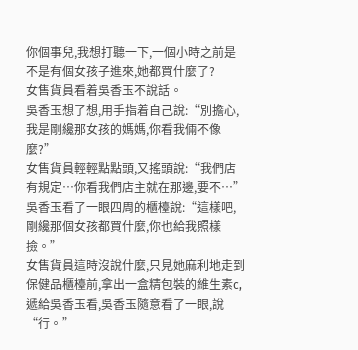你個事兒,我想打聽一下,一個小時之前是不是有個女孩子進來,她都買什麼了?
女售貨員看着吳香玉不說話。
吳香玉想了想,用手指着自己說:“別擔心,我是剛纔那女孩的媽媽,你看我倆不像麼?”
女售貨員輕輕點點頭,又搖頭說:“我們店有規定…你看我們店主就在那邊,要不…”
吳香玉看了一眼四周的櫃檯說:“這樣吧,剛纔那個女孩都買什麼,你也給我照樣撿。”
女售貨員這時沒說什麼,只見她麻利地走到保健品櫃檯前,拿出一盒精包裝的維生素c,遞給吳香玉看,吳香玉隨意看了一眼,說“行。”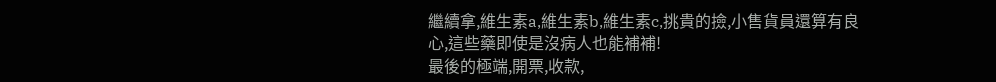繼續拿,維生素a,維生素b,維生素c,挑貴的撿,小售貨員還算有良心,這些藥即使是沒病人也能補補!
最後的極端,開票,收款,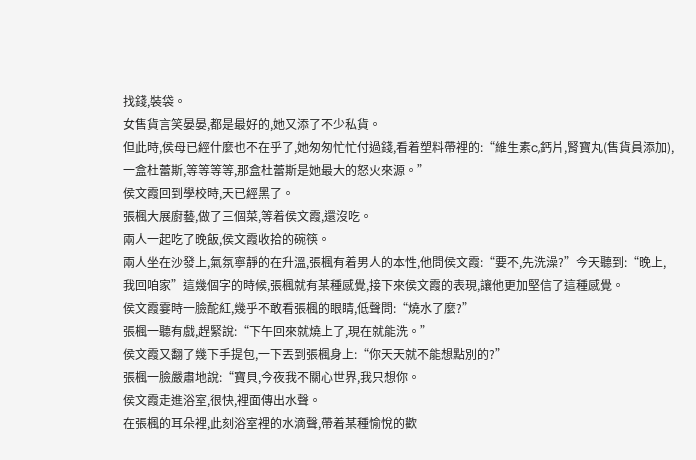找錢,裝袋。
女售貨言笑晏晏,都是最好的,她又添了不少私貨。
但此時,侯母已經什麼也不在乎了,她匆匆忙忙付過錢,看着塑料帶裡的:“維生素c,鈣片,腎寶丸(售貨員添加),一盒杜蕾斯,等等等等,那盒杜蕾斯是她最大的怒火來源。”
侯文霞回到學校時,天已經黑了。
張楓大展廚藝,做了三個菜,等着侯文霞,還沒吃。
兩人一起吃了晚飯,侯文霞收拾的碗筷。
兩人坐在沙發上,氣氛寧靜的在升溫,張楓有着男人的本性,他問侯文霞:“要不,先洗澡?”今天聽到:“晚上,我回咱家”這幾個字的時候,張楓就有某種感覺,接下來侯文霞的表現,讓他更加堅信了這種感覺。
侯文霞霎時一臉酡紅,幾乎不敢看張楓的眼睛,低聲問:“燒水了麼?”
張楓一聽有戲,趕緊說:“下午回來就燒上了,現在就能洗。”
侯文霞又翻了幾下手提包,一下丟到張楓身上:“你天天就不能想點別的?”
張楓一臉嚴肅地說:“寶貝,今夜我不關心世界,我只想你。
侯文霞走進浴室,很快,裡面傳出水聲。
在張楓的耳朵裡,此刻浴室裡的水滴聲,帶着某種愉悅的歡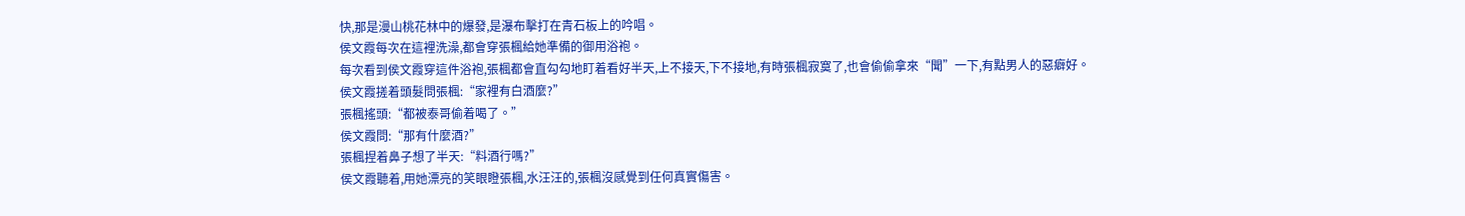快,那是漫山桃花林中的爆發,是瀑布擊打在青石板上的吟唱。
侯文霞每次在這裡洗澡,都會穿張楓給她準備的御用浴袍。
每次看到侯文霞穿這件浴袍,張楓都會直勾勾地盯着看好半天,上不接天,下不接地,有時張楓寂寞了,也會偷偷拿來“聞”一下,有點男人的惡癖好。
侯文霞搓着頭髮問張楓:“家裡有白酒麼?”
張楓搖頭:“都被泰哥偷着喝了。”
侯文霞問:“那有什麼酒?”
張楓捏着鼻子想了半天:“料酒行嗎?”
侯文霞聽着,用她漂亮的笑眼瞪張楓,水汪汪的,張楓沒感覺到任何真實傷害。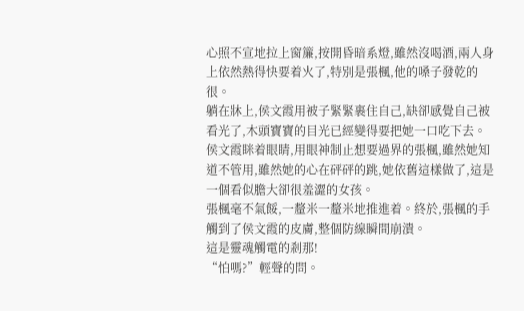心照不宣地拉上窗簾,按開昏暗系燈,雖然沒喝酒,兩人身上依然熱得快要着火了,特別是張楓,他的嗓子發乾的很。
躺在牀上,侯文霞用被子緊緊裹住自己,缺卻感覺自己被看光了,木頭寶寶的目光已經變得要把她一口吃下去。
侯文霞眯着眼睛,用眼神制止想要過界的張楓,雖然她知道不管用,雖然她的心在砰砰的跳,她依舊這樣做了,這是一個看似膽大卻很羞澀的女孩。
張楓毫不氣餒,一釐米一釐米地推進着。終於,張楓的手觸到了侯文霞的皮膚,整個防線瞬間崩潰。
這是靈魂觸電的剎那!
“怕嗎?”輕聲的問。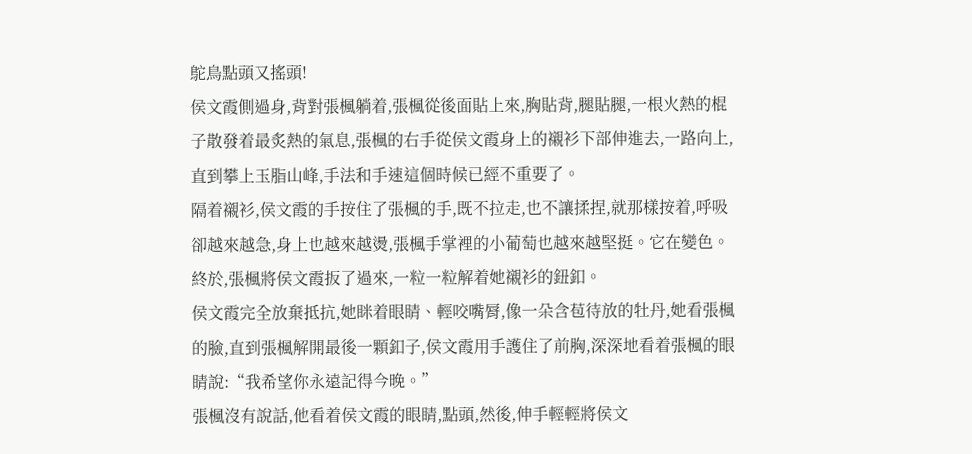鴕鳥點頭又搖頭!
侯文霞側過身,背對張楓躺着,張楓從後面貼上來,胸貼背,腿貼腿,一根火熱的棍子散發着最炙熱的氣息,張楓的右手從侯文霞身上的襯衫下部伸進去,一路向上,直到攀上玉脂山峰,手法和手速這個時候已經不重要了。
隔着襯衫,侯文霞的手按住了張楓的手,既不拉走,也不讓揉捏,就那樣按着,呼吸卻越來越急,身上也越來越燙,張楓手掌裡的小葡萄也越來越堅挺。它在變色。
終於,張楓將侯文霞扳了過來,一粒一粒解着她襯衫的鈕釦。
侯文霞完全放棄抵抗,她眯着眼睛、輕咬嘴脣,像一朵含苞待放的牡丹,她看張楓的臉,直到張楓解開最後一顆釦子,侯文霞用手護住了前胸,深深地看着張楓的眼睛說:“我希望你永遠記得今晚。”
張楓沒有說話,他看着侯文霞的眼睛,點頭,然後,伸手輕輕將侯文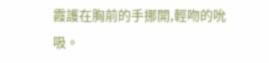霞護在胸前的手挪開,輕吻的吮吸。